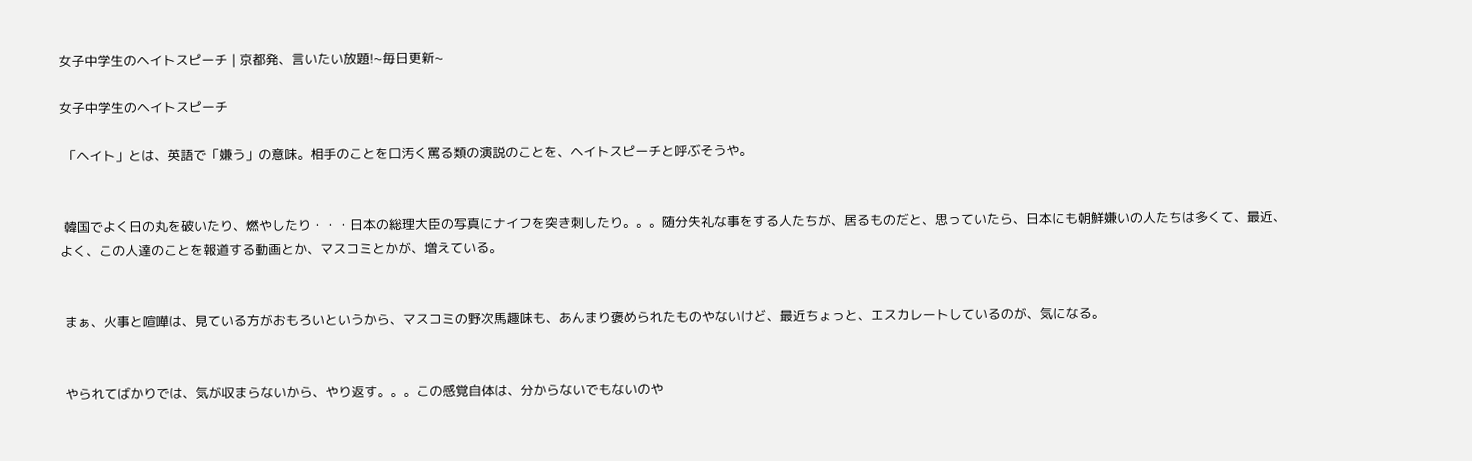女子中学生のヘイトスピーチ | 京都発、言いたい放題!~毎日更新~

女子中学生のヘイトスピーチ

 「ヘイト」とは、英語で「嫌う」の意味。相手のことを口汚く罵る類の演説のことを、ヘイトスピーチと呼ぶそうや。


 韓国でよく日の丸を破いたり、燃やしたり・・・日本の総理大臣の写真にナイフを突き刺したり。。。随分失礼な事をする人たちが、居るものだと、思っていたら、日本にも朝鮮嫌いの人たちは多くて、最近、よく、この人達のことを報道する動画とか、マスコミとかが、増えている。


 まぁ、火事と喧嘩は、見ている方がおもろいというから、マスコミの野次馬趣味も、あんまり褒められたものやないけど、最近ちょっと、エスカレートしているのが、気になる。


 やられてばかりでは、気が収まらないから、やり返す。。。この感覚自体は、分からないでもないのや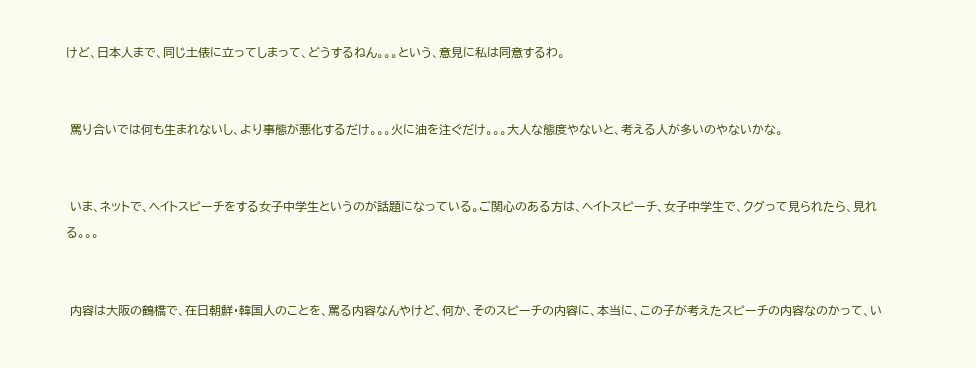けど、日本人まで、同じ土俵に立ってしまって、どうするねん。。。という、意見に私は同意するわ。


 罵り合いでは何も生まれないし、より事態が悪化するだけ。。。火に油を注ぐだけ。。。大人な態度やないと、考える人が多いのやないかな。


 いま、ネットで、ヘイトスピーチをする女子中学生というのが話題になっている。ご関心のある方は、ヘイトスピーチ、女子中学生で、クグって見られたら、見れる。。。


 内容は大阪の鶴橋で、在日朝鮮・韓国人のことを、罵る内容なんやけど、何か、そのスピーチの内容に、本当に、この子が考えたスピーチの内容なのかって、い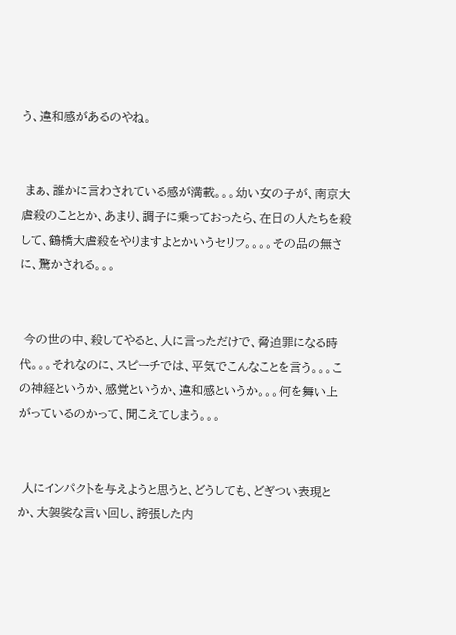う、違和感があるのやね。


 まぁ、誰かに言わされている感が満載。。。幼い女の子が、南京大虐殺のこととか、あまり、調子に乗っておったら、在日の人たちを殺して、鶴橋大虐殺をやりますよとかいうセリフ。。。。その品の無さに、驚かされる。。。


 今の世の中、殺してやると、人に言っただけで、脅迫罪になる時代。。。それなのに、スピーチでは、平気でこんなことを言う。。。この神経というか、感覚というか、違和感というか。。。何を舞い上がっているのかって、聞こえてしまう。。。


 人にインパクトを与えようと思うと、どうしても、どぎつい表現とか、大袈裟な言い回し、誇張した内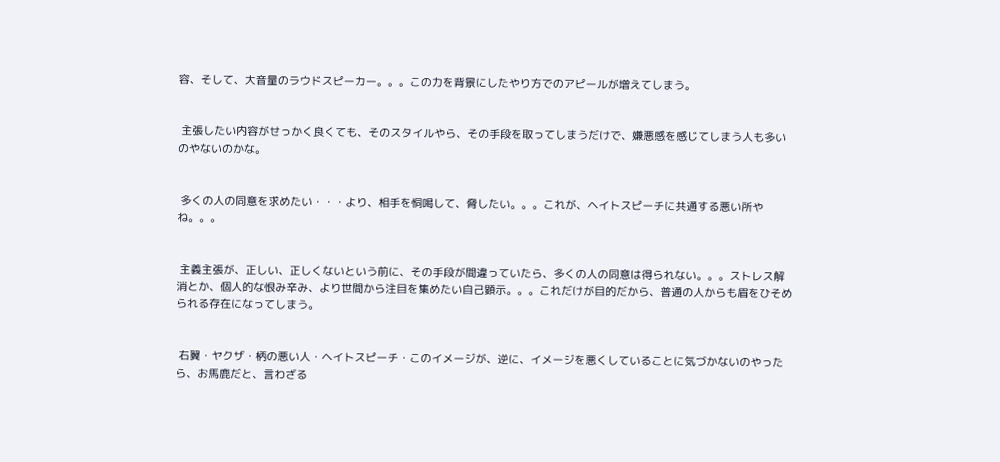容、そして、大音量のラウドスピーカー。。。この力を背景にしたやり方でのアピールが増えてしまう。


 主張したい内容がせっかく良くても、そのスタイルやら、その手段を取ってしまうだけで、嫌悪感を感じてしまう人も多いのやないのかな。


 多くの人の同意を求めたい・・・より、相手を恫喝して、脅したい。。。これが、ヘイトスピーチに共通する悪い所やね。。。


 主義主張が、正しい、正しくないという前に、その手段が間違っていたら、多くの人の同意は得られない。。。ストレス解消とか、個人的な恨み辛み、より世間から注目を集めたい自己顕示。。。これだけが目的だから、普通の人からも眉をひそめられる存在になってしまう。


 右翼・ヤクザ・柄の悪い人・ヘイトスピーチ・このイメージが、逆に、イメージを悪くしていることに気づかないのやったら、お馬鹿だと、言わざる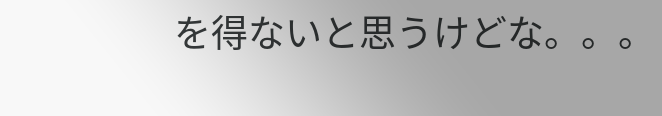を得ないと思うけどな。。。